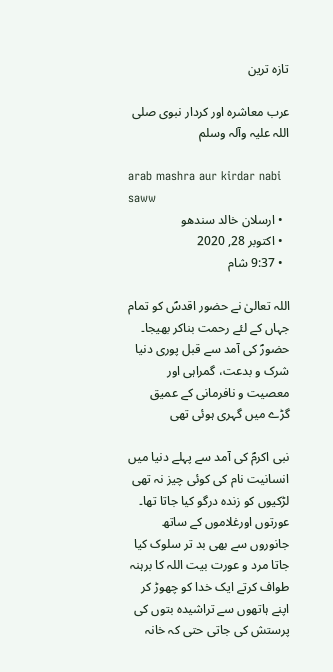تازہ ترین

عرب معاشرہ اور کردار نبوی صلی اللہ علیہ وآلہ وسلم

arab mashra aur kirdar nabi saww
  • ارسلان خالد سندھو
  • اکتوبر 28, 2020
  • 9:37 شام

اللہ تعالیٰ نے حضور اقدسؐ کو تمام جہاں کے لئے رحمت بناکر بھیجا۔ حضورؐ کی آمد سے قبل پوری دنیا شرک و بدعت، گمراہی اور معصیت و نافرمانی کے عمیق گڑے میں گہری ہوئی تھی

نبی اکرمؐ کی آمد سے پہلے دنیا میں انسانیت نام کی کوئی چیز نہ تھی لڑکیوں کو زندہ درگو کیا جاتا تھا۔ عورتوں اورغلاموں کے ساتھ جانوروں سے بھی بد تر سلوک کیا جاتا مرد و عورت بیت اللہ کا برہنہ طواف کرتے ایک خدا کو چھوڑ کر اپنے ہاتھوں سے تراشیدہ بتوں کی پرستش کی جاتی حتی کہ خانہ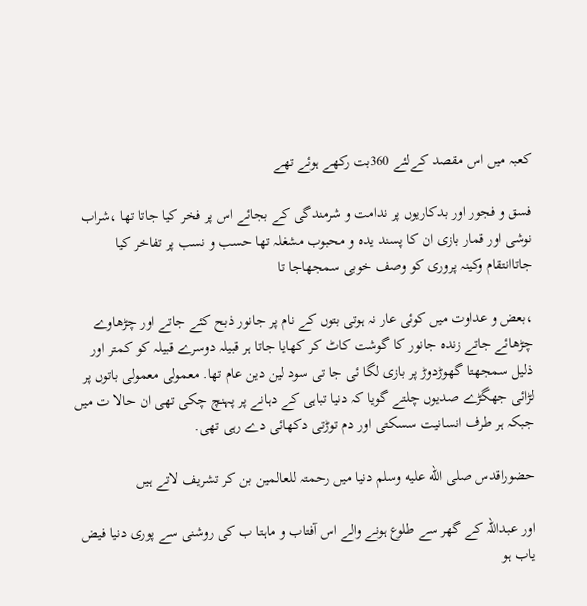کعبہ میں اس مقصد کےلئے 360بت رکھے ہوئے تھے

فسق و فجور اور بدکاریوں پر ندامت و شرمندگی کے بجائے اس پر فخر کیا جاتا تھا ،شراب نوشی اور قمار بازی ان کا پسند یدہ و محبوب مشغلہ تھا حسب و نسب پر تفاخر کیا جاتاانتقام وکینہ پروری کو وصف خوبی سمجھاجا تا

،بعض و عداوت میں کوئی عار نہ ہوتی بتوں کے نام پر جانور ذبح کئے جاتے اور چڑھاوے چڑھائے جاتے زندہ جانور کا گوشت کاٹ کر کھایا جاتا ہر قبیلہ دوسرے قبیلہ کو کمتر اور ذلیل سمجھتا گھوڑدوڑ پر بازی لگا ئی جا تی سود لین دین عام تھا. معمولی معمولی باتوں پر لڑائی جھگڑے صدیوں چلتے گویا کہ دنیا تباہی کے دہانے پر پہنچ چکی تھی ان حالا ت میں جبکہ ہر طرف انسانیت سسکتی اور دم توڑتی دکھائی دے رہی تھی.

حضوراقدس صلى الله عليه وسلم دنیا میں رحمتہ للعالمین بن کر تشریف لاتے ہیں

اور عبداللہ کے گھر سے طلوع ہونے والے اس آفتاب و ماہتا ب کی روشنی سے پوری دنیا فیض یاب ہو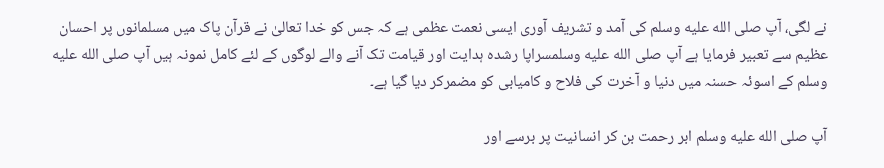نے لگی، آپ صلى الله عليه وسلم کی آمد و تشریف آوری ایسی نعمت عظمی ہے کہ جس کو خدا تعالیٰ نے قرآن پاک میں مسلمانوں پر احسان عظیم سے تعبیر فرمایا ہے آپ صلى الله عليه وسلمسراپا رشدہ ہدایت اور قیامت تک آنے والے لوگوں کے لئے کامل نمونہ ہیں آپ صلى الله عليه وسلم کے اسوئہ حسنہ میں دنیا و آخرت کی فلاح و کامیابی کو مضمرکر دیا گیا ہے۔

آپ صلى الله عليه وسلم ابر رحمت بن کر انسانیت پر برسے اور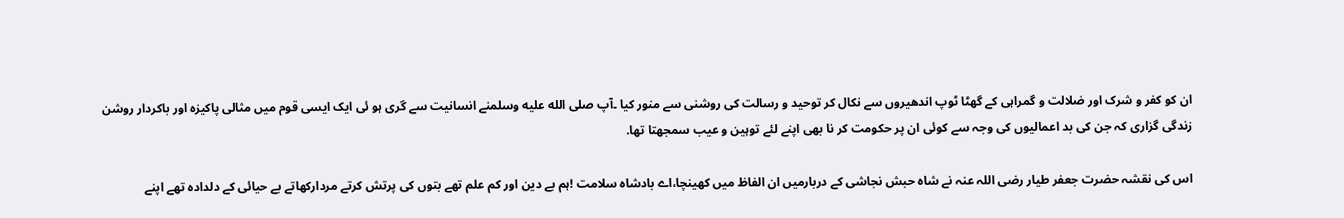ان کو کفر و شرک اور ضلالت و گمراہی کے گھٹا ٹوپ اندھیروں سے نکال کر توحید و رسالت کی روشنی سے منور کیا ۔آپ صلى الله عليه وسلمنے انسانیت سے گری ہو ئی ایک ایسی قوم میں مثالی پاکیزہ اور باکردار روشن زندگی گزاری کہ جن کی بد اعمالیوں کی وجہ سے کوئی ان پر حکومت کر نا بھی اپنے لئے توہین و عیب سمجھتا تھا.

اس کی نقشہ حضرت جعفر طیار رضی اللہ عنہ نے شاہ حبش نجاشی کے دربارمیں ان الفاظ میں کھینچا،اے بادشاہ سلامت !ہم بے دین اور کم علم تھے بتوں کی پرتش کرتے مردارکھاتے بے حیائی کے دلدادہ تھے اپنے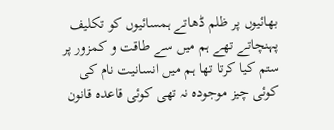بھائیوں پر ظلم ڈھاتے ہمسائیوں کو تکلیف پہنچاتے تھے ہم میں سے طاقت و کمزور پر ستم کیا کرتا تھا ہم میں انسانیت نام کی کوئی چیز موجودہ نہ تھی کوئی قاعدہ قانون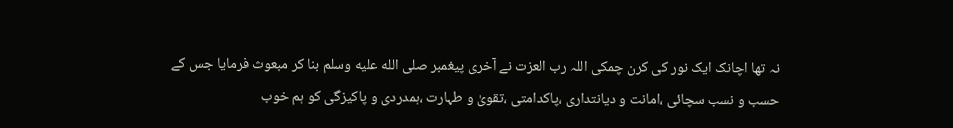نہ تھا اچانک ایک نور کی کرن چمکی اللہ رب العزت نے آخری پیغمبر صلى الله عليه وسلم بنا کر مبعوث فرمایا جس کے حسب و نسب سچائی ،امانت و دیانتداری ،پاکدامتی ،تقویٰ و طہارت ،ہمدردی و پاکیزگی کو ہم خوب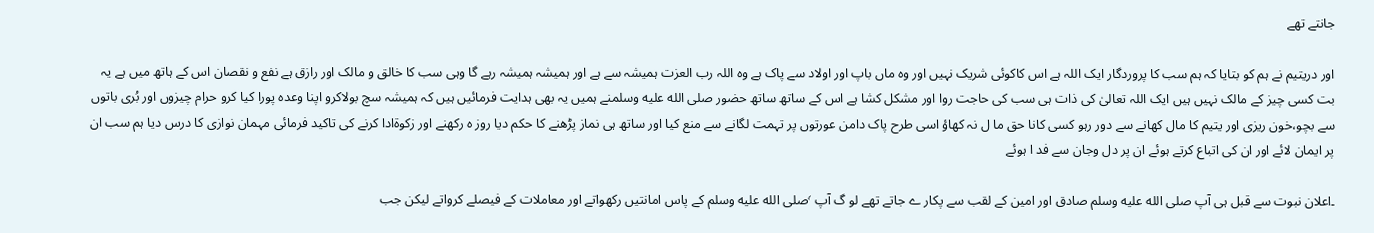جانتے تھے

اور دریتیم نے ہم کو بتایا کہ ہم سب کا پروردگار ایک اللہ ہے اس کاکوئی شریک نہیں اور وہ ماں باپ اور اولاد سے پاک ہے وہ اللہ رب العزت ہمیشہ سے ہے اور ہمیشہ ہمیشہ رہے گا وہی سب کا خالق و مالک اور رازق ہے نفع و نقصان اس کے ہاتھ میں ہے یہ بت کسی چیز کے مالک نہیں ہیں ایک اللہ تعالیٰ کی ذات ہی سب کی حاجت روا اور مشکل کشا ہے اس کے ساتھ ساتھ حضور صلى الله عليه وسلمنے ہمیں یہ بھی ہدایت فرمائیں ہیں کہ ہمیشہ سچ بولاکرو اپنا وعدہ پورا کیا کرو حرام چیزوں اور بُری باتوں سے بچو،خون ریزی اور یتیم کا مال کھانے سے دور رہو کسی کانا حق ما ل نہ کھاؤ اسی طرح پاک دامن عورتوں پر تہمت لگانے سے منع کیا اور ساتھ ہی نماز پڑھنے کا حکم دیا روز ہ رکھنے اور زکوةادا کرنے کی تاکید فرمائی مہمان نوازی کا درس دیا ہم سب ان پر ایمان لائے اور ان کی اتباع کرتے ہوئے ان پر دل وجان سے فد ا ہوئے

۔اعلان نبوت سے قبل ہی آپ صلى الله عليه وسلم صادق اور امین کے لقب سے پکار ے جاتے تھے لو گ آپ ٬صلى الله عليه وسلم کے پاس امانتیں رکھواتے اور معاملات کے فیصلے کرواتے لیکن جب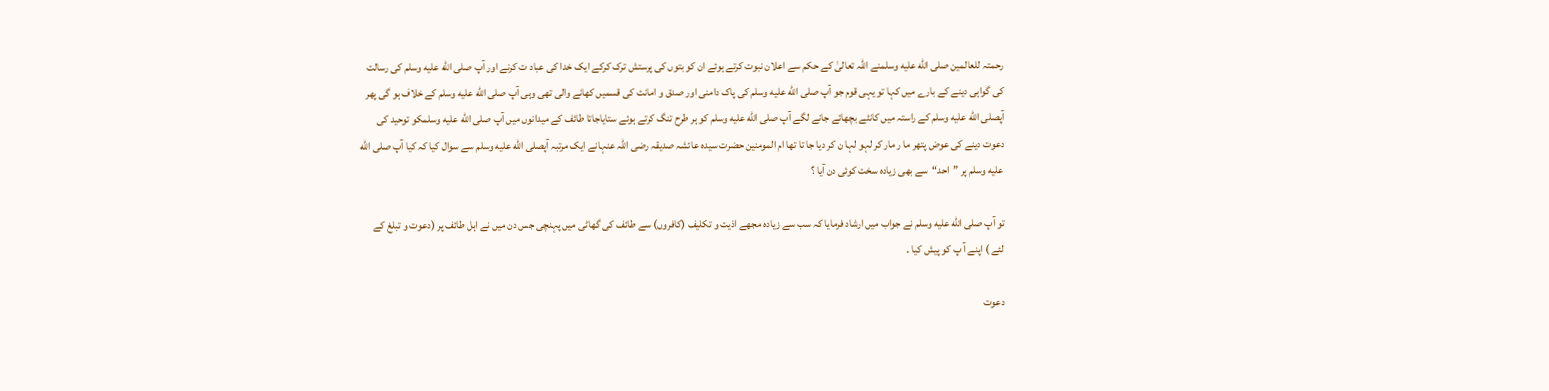رحمتہ للعالمین صلى الله عليه وسلمنے اللہ تعالیٰ کے حکم سے اعلان نبوت کرتے ہوئے ان کو بتوں کی پرستش ترک کرکے ایک خدا کی عباد ت کرنے اور آپ صلى الله عليه وسلم کی رسالت کی گواہی دینے کے بارے میں کہا تو یہی قوم جو آپ صلى الله عليه وسلم کی پاک دامنی اور صدق و امانت کی قسمیں کھانے والی تھی وہی آپ صلى الله عليه وسلم کے خلاف ہو گی پھر آپصلى الله عليه وسلم کے راستہ میں کانٹے بچھائے جانے لگے آپ صلى الله عليه وسلم کو ہر طرح تنگ کرتے ہوئے ستایاجاتا طائف کے میدانوں میں آپ صلى الله عليه وسلمکو توحید کی دعوت دینے کی عوض پتھر ما ر مار کر لہو لہا ن کر دیا جا تا تھا ام المومنین حضرت سیدہ عائشہ صدیقہ رضی اللہ عنہانے ایک مرتبہ آپصلى الله عليه وسلم سے سوال کیا کہ کیا آپ صلى الله عليه وسلم پر ”احد“سے بھی زیادہ سخت کوئی دن آیا ؟

تو آپ صلى الله عليه وسلم نے جواب میں ارشاد فرمایا کہ سب سے زیادہ مجھے اذیت و تکلیف (کافروں) سے طائف کی گھاٹی میں پہنچی جس دن میں نے اہل طائف پر (دعوت و تبلغ کے لئے ) اپنے آ پ کو پیش کیا ۔

دعوت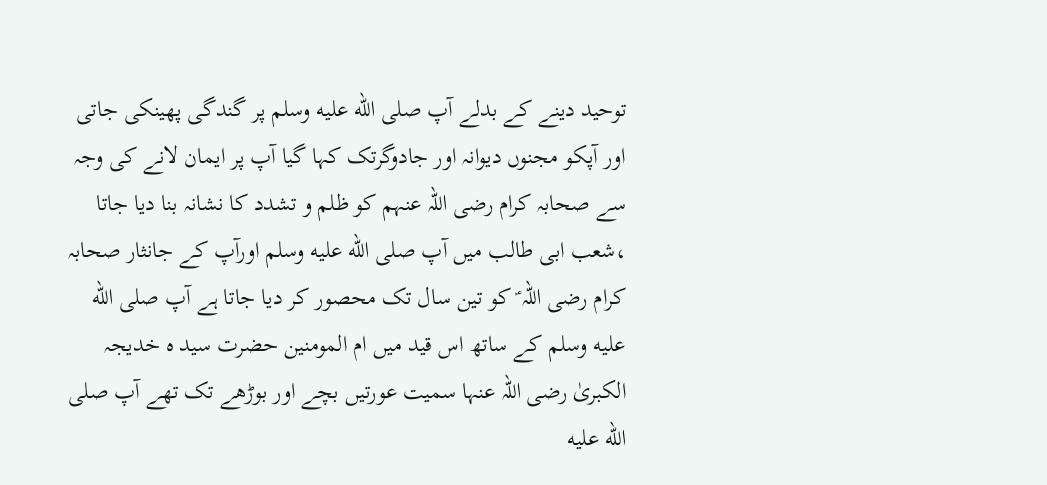توحید دینے کے بدلے آپ صلى الله عليه وسلم پر گندگی پھینکی جاتی اور آپکو مجنوں دیوانہ اور جادوگرتک کہا گیا آپ پر ایمان لانے کی وجہ سے صحابہ کرام رضی اللہ عنہم کو ظلم و تشدد کا نشانہ بنا دیا جاتا ،شعب ابی طالب میں آپ صلى الله عليه وسلم اورآپ کے جانثار صحابہ کرام رضی اللہ ؑ کو تین سال تک محصور کر دیا جاتا ہے آپ صلى الله عليه وسلم کے ساتھ اس قید میں ام المومنین حضرت سید ہ خدیجہ الکبریٰ رضی اللہ عنہا سمیت عورتیں بچے اور بوڑھے تک تھے آپ صلى الله عليه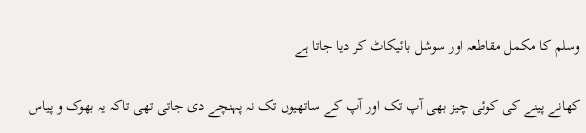وسلم کا مکمل مقاطعہ اور سوشل بائیکاٹ کر دیا جاتا ہے

کھانے پینے کی کوئی چیز بھی آپ تک اور آپ کے ساتھیوں تک نہ پہنچے دی جاتی تھی تاکہ یہ بھوک و پیاس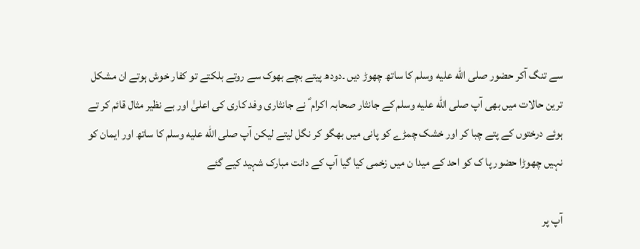سے تنگ آکر حضور صلى الله عليه وسلم کا ساتھ چھوڑ دیں ۔دودھ پیتے بچے بھوک سے روتے بلکتے تو کفار خوش ہوتے ان مشکل ترین حالات میں بھی آپ صلى الله عليه وسلم کے جانثار صحابہ اکرام ؑ نے جانثاری وفد کاری کی اعلیٰ اور بے نظیر مثال قائم کر تے ہوئے درختوں کے پتے چبا کر اور خشک چمڑے کو پانی میں بھگو کر نگل لیتے لیکن آپ صلى الله عليه وسلم کا ساتھ اور ایمان کو نہیں چھوڑا حضور پا ک کو احد کے میدا ن میں زخمی کیا گیا آپ کے دانت مبارک شہید کیے گئے

آپ پر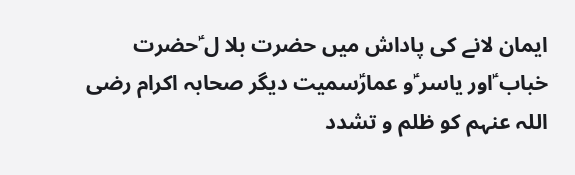ایمان لانے کی پاداش میں حضرت بلا ل ؑحضرت خباب ؑاور یاسر ؑو عمارؑسمیت دیگر صحابہ اکرام رضی اللہ عنہم کو ظلم و تشدد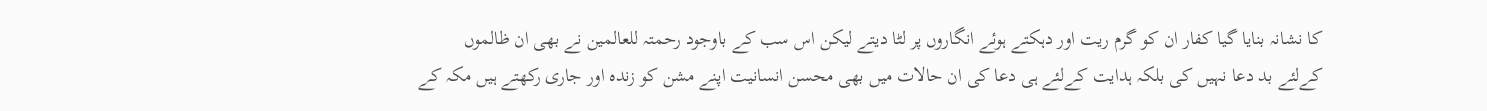کا نشانہ بنایا گیا کفار ان کو گرم ریت اور دہکتے ہوئے انگاروں پر لٹا دیتے لیکن اس سب کے باوجود رحمتہ للعالمین نے بھی ان ظالموں کےلئے بد دعا نہیں کی بلکہ ہدایت کےلئے ہی دعا کی ان حالات میں بھی محسن انسانیت اپنے مشن کو زندہ اور جاری رکھتے ہیں مکہ کے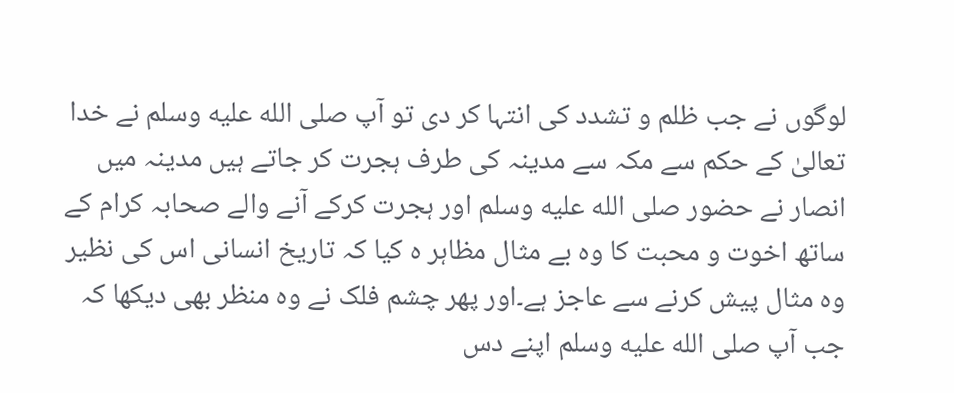لوگوں نے جب ظلم و تشدد کی انتہا کر دی تو آپ صلى الله عليه وسلم نے خدا تعالیٰ کے حکم سے مکہ سے مدینہ کی طرف ہجرت کر جاتے ہیں مدینہ میں انصار نے حضور صلى الله عليه وسلم اور ہجرت کرکے آنے والے صحابہ کرام کے ساتھ اخوت و محبت کا وہ بے مثال مظاہر ہ کیا کہ تاریخ انسانی اس کی نظیر وہ مثال پیش کرنے سے عاجز ہے۔اور پھر چشم فلک نے وہ منظر بھی دیکھا کہ جب آپ صلى الله عليه وسلم اپنے دس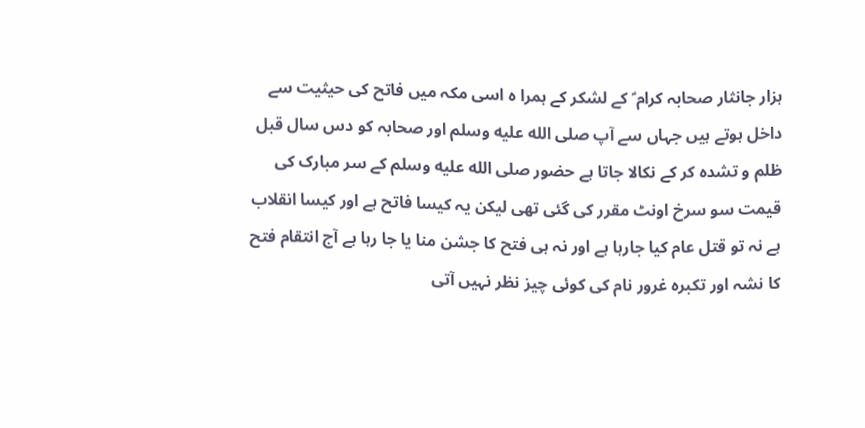ہزار جانثار صحابہ کرام ؑ کے لشکر کے ہمرا ہ اسی مکہ میں فاتح کی حیثیت سے داخل ہوتے ہیں جہاں سے آپ صلى الله عليه وسلم اور صحابہ کو دس سال قبل ظلم و تشدہ کر کے نکالا جاتا ہے حضور صلى الله عليه وسلم کے سر مبارک کی قیمت سو سرخ اونٹ مقرر کی گئی تھی لیکن یہ کیسا فاتح ہے اور کیسا انقلاب ہے نہ تو قتل عام کیا جارہا ہے اور نہ ہی فتح کا جشن منا یا جا رہا ہے آج انتقام فتح کا نشہ اور تکبرہ غرور نام کی کوئی چیز نظر نہیں آتی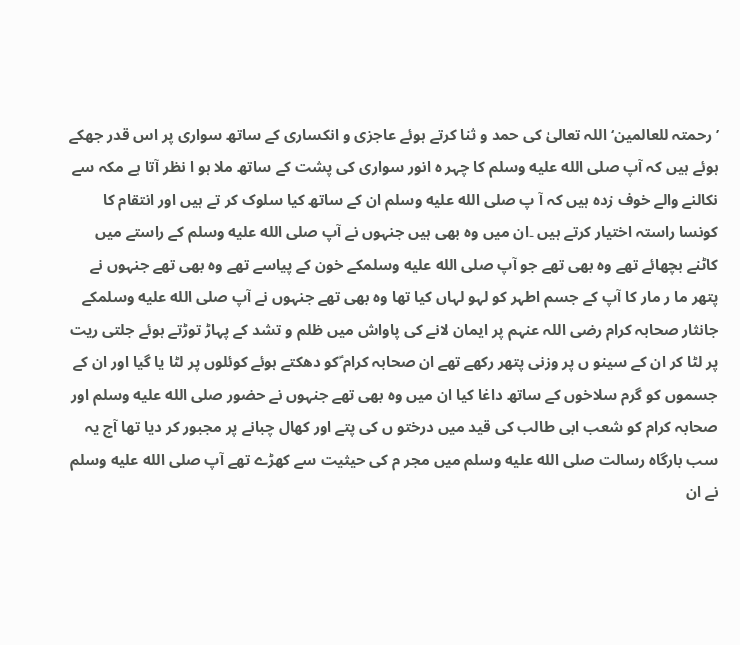’رحمتہ للعالمین‘اللہ تعالیٰ کی حمد و ثنا کرتے ہوئے عاجزی و انکساری کے ساتھ سواری پر اس قدر جھکے ہوئے ہیں کہ آپ صلى الله عليه وسلم کا چہر ہ انور سواری کی پشت کے ساتھ ملا ہو ا نظر آتا ہے مکہ سے نکالنے والے خوف زدہ ہیں کہ آ پ صلى الله عليه وسلم ان کے ساتھ کیا سلوک کر تے ہیں اور انتقام کا
کونسا راستہ اختیار کرتے ہیں ۔ان میں وہ بھی ہیں جنہوں نے آپ صلى الله عليه وسلم کے راستے میں کاٹنے بچھائے تھے وہ بھی تھے جو آپ صلى الله عليه وسلمکے خون کے پیاسے تھے وہ بھی تھے جنہوں نے پتھر ما ر مار کا آپ کے جسم اطہر کو لہو لہاں کیا تھا وہ بھی تھے جنہوں نے آپ صلى الله عليه وسلمکے جانثار صحابہ کرام رضی اللہ عنہم پر ایمان لانے کی پاواش میں ظلم و تشد کے پہاڑ توڑتے ہوئے جلتی ریت پر لٹا کر ان کے سینو ں پر وزنی پتھر رکھے تھے ان صحابہ کرام ؑکو دھکتے ہوئے کوئلوں پر لٹا یا گیا اور ان کے جسموں کو گرم سلاخوں کے ساتھ داغا کیا ان میں وہ بھی تھے جنہوں نے حضور صلى الله عليه وسلم اور صحابہ کرام کو شعب ابی طالب کی قید میں درختو ں کی پتے اور کھال چبانے پر مجبور کر دیا تھا آج یہ سب بارگاہ رسالت صلى الله عليه وسلم میں مجر م کی حیثیت سے کھڑے تھے آپ صلى الله عليه وسلم نے ان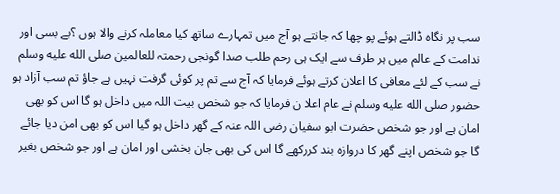سب پر نگاہ ڈالتے ہوئے پو چھا کہ جانتے ہو آج میں تمہارے ساتھ کیا معاملہ کرنے والا ہوں ؟بے بسی اور ندامت کے عالم میں ہر طرف سے ایک ہی رحم طلب صدا گونجی رحمتہ للعالمین صلى الله عليه وسلم نے سب کے لئے معافی کا اعلان کرتے ہوئے فرمایا کہ آج سے تم پر کوئی گرفت نہیں ہے جاؤ تم سب آزاد ہو حضور صلى الله عليه وسلم نے عام اعلا ن فرمایا کہ جو شخص بیت اللہ میں داخل ہو گا اس کو بھی امان ہے اور جو شخص حضرت ابو سفیان رضی اللہ عنہ کے گھر داخل ہو گیا اس کو بھی امن دیا جائے گا جو شخص اپنے گھر کا دروازہ بند کررکھے گا اس کی بھی جان بخشی اور امان ہے اور جو شخص بغیر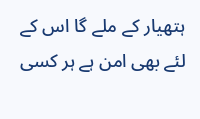ہتھیار کے ملے گا اس کے لئے بھی امن ہے ہر کسی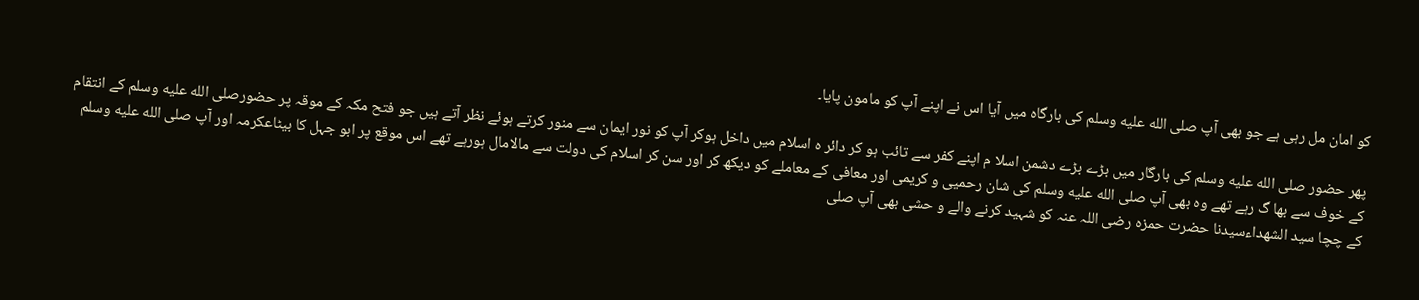کو امان مل رہی ہے جو بھی آپ صلى الله عليه وسلم کی بارگاہ میں آیا اس نے اپنے آپ کو مامون پایا۔

پھر حضور صلى الله عليه وسلم کی بارگار میں بڑے بڑے دشمن اسلا م اپنے کفر سے تائب ہو کر دائر ہ اسلام میں داخل ہوکر آپ کو نور ایمان سے منور کرتے ہوئے نظر آتے ہیں جو فتح مکہ کے موقہ پر حضورصلى الله عليه وسلم کے انتقام کے خوف سے بھا گ رہے تھے وہ بھی آپ صلى الله عليه وسلم کی شان رحمیی و کریمی اور معافی کے معاملے کو دیکھ کر اور سن کر اسلام کی دولت سے مالامال ہورہے تھے اس موقع پر ابو جہل کا بیٹاعکرمہ اور آپ صلى الله عليه وسلم کے چچا سید الشھداءسیدنا حضرت حمزہ رضی اللہ عنہ کو شہید کرنے والے و حشی بھی آپ صلى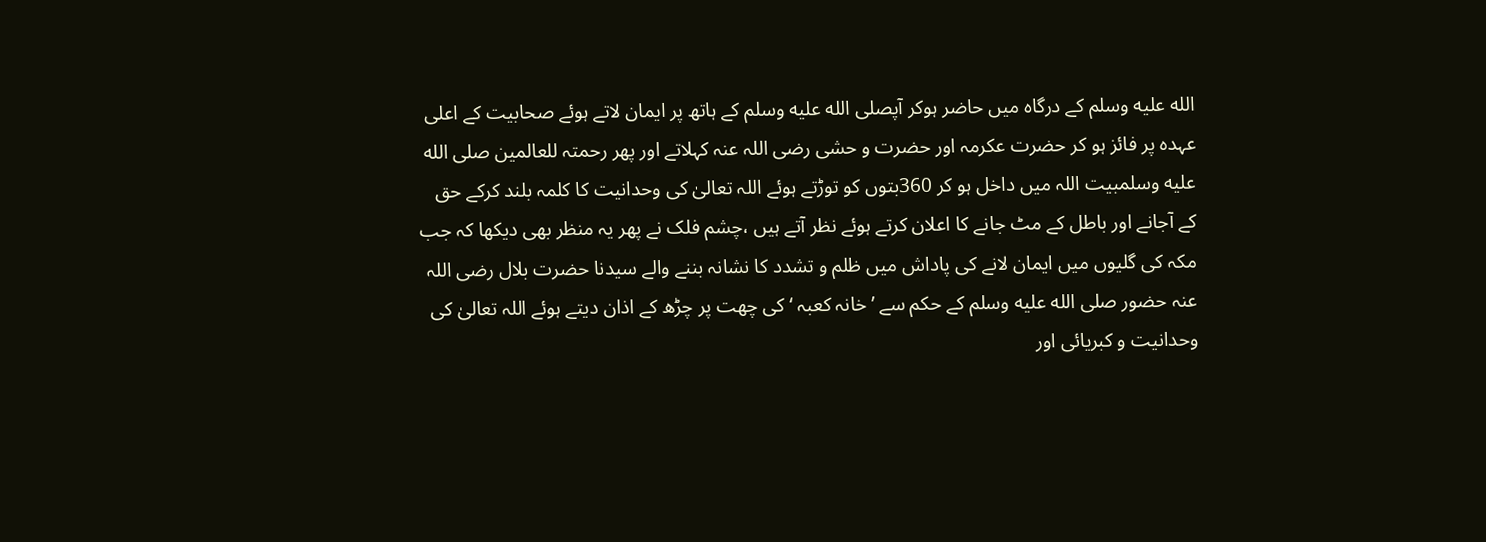الله عليه وسلم کے درگاہ میں حاضر ہوکر آپصلى الله عليه وسلم کے ہاتھ پر ایمان لاتے ہوئے صحابیت کے اعلی عہدہ پر فائز ہو کر حضرت عکرمہ اور حضرت و حشی رضی اللہ عنہ کہلاتے اور پھر رحمتہ للعالمین صلى الله عليه وسلمبیت اللہ میں داخل ہو کر 360بتوں کو توڑتے ہوئے اللہ تعالیٰ کی وحدانیت کا کلمہ بلند کرکے حق کے آجانے اور باطل کے مٹ جانے کا اعلان کرتے ہوئے نظر آتے ہیں ،چشم فلک نے پھر یہ منظر بھی دیکھا کہ جب مکہ کی گلیوں میں ایمان لانے کی پاداش میں ظلم و تشدد کا نشانہ بننے والے سیدنا حضرت بلال رضی اللہ عنہ حضور صلى الله عليه وسلم کے حکم سے ’خانہ کعبہ ‘کی چھت پر چڑھ کے اذان دیتے ہوئے اللہ تعالیٰ کی وحدانیت و کبریائی اور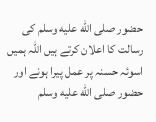حضور صلى الله عليه وسلم کی رسالت کا اعلان کرتے ہیں اللہ ہمیں اسوئہ حسنہ پر عمل پیرا ہونے اور حضور صلى الله عليه وسلم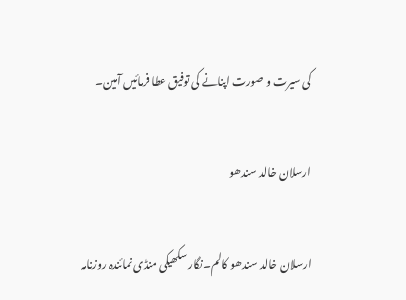کی سیرت و صورت اپنانے کی توفیق عطا فرمائیں آمین۔

ارسلان خالد سندھو

ارسلان خالد سندھو کالم۔نگار سکھیکی منڈی نمائندہ روزنامہ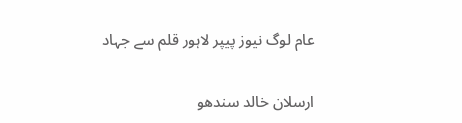عام لوگ نیوز پیپر لاہور قلم سے جہاد

ارسلان خالد سندھو